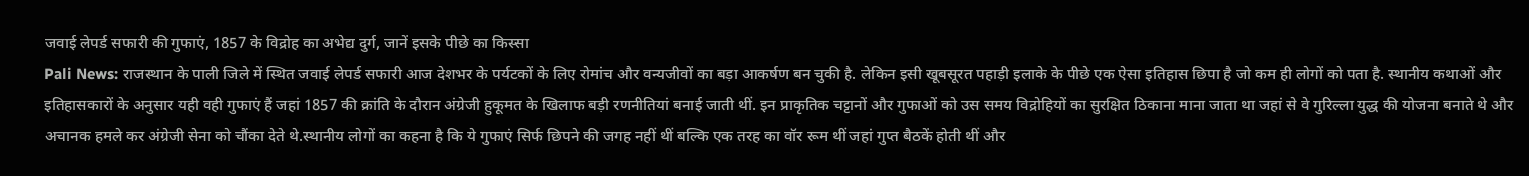जवाई लेपर्ड सफारी की गुफाएं, 1857 के विद्रोह का अभेद्य दुर्ग, जानें इसके पीछे का किस्सा
Pali News: राजस्थान के पाली जिले में स्थित जवाई लेपर्ड सफारी आज देशभर के पर्यटकों के लिए रोमांच और वन्यजीवों का बड़ा आकर्षण बन चुकी है. लेकिन इसी खूबसूरत पहाड़ी इलाके के पीछे एक ऐसा इतिहास छिपा है जो कम ही लोगों को पता है. स्थानीय कथाओं और इतिहासकारों के अनुसार यही वही गुफाएं हैं जहां 1857 की क्रांति के दौरान अंग्रेजी हुकूमत के खिलाफ बड़ी रणनीतियां बनाई जाती थीं. इन प्राकृतिक चट्टानों और गुफाओं को उस समय विद्रोहियों का सुरक्षित ठिकाना माना जाता था जहां से वे गुरिल्ला युद्ध की योजना बनाते थे और अचानक हमले कर अंग्रेजी सेना को चौंका देते थे.स्थानीय लोगों का कहना है कि ये गुफाएं सिर्फ छिपने की जगह नहीं थीं बल्कि एक तरह का वॉर रूम थीं जहां गुप्त बैठकें होती थीं और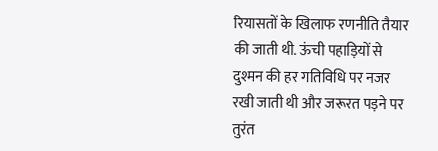रियासतों के खिलाफ रणनीति तैयार की जाती थी. ऊंची पहाड़ियों से दुश्मन की हर गतिविधि पर नजर रखी जाती थी और जरूरत पड़ने पर तुरंत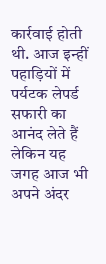कार्रवाई होती थी. आज इन्हीं पहाड़ियों में पर्यटक लेपर्ड सफारी का आनंद लेते हैं लेकिन यह जगह आज भी अपने अंदर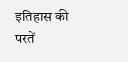इतिहास की परतें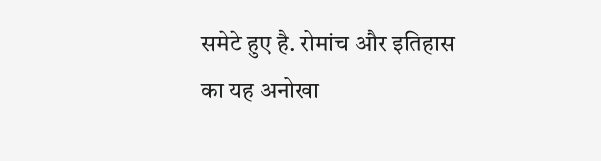समेटे हुए है. रोमांच और इतिहास का यह अनोखा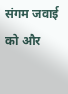संगम जवाई को और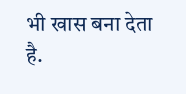भी खास बना देता है.